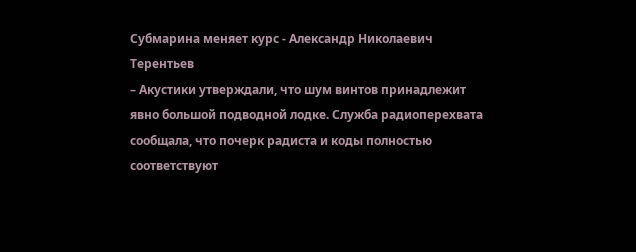Субмарина меняет курс - Александр Николаевич Терентьев
– Акустики утверждали, что шум винтов принадлежит явно большой подводной лодке. Служба радиоперехвата сообщала, что почерк радиста и коды полностью соответствуют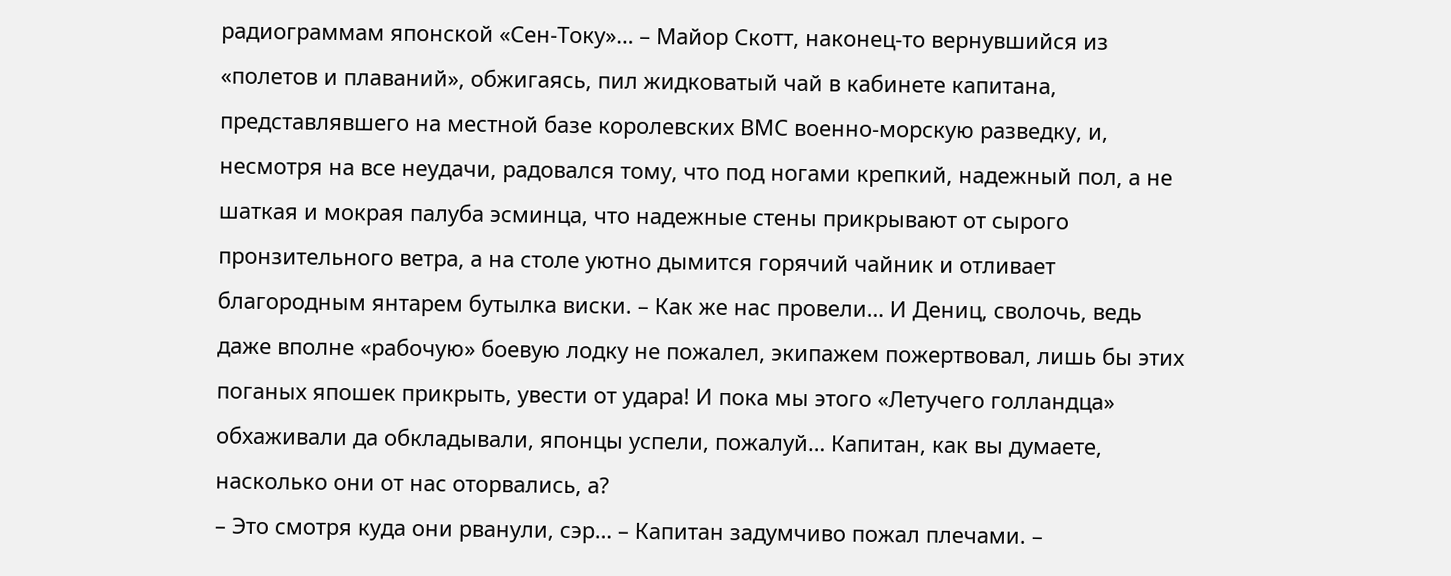радиограммам японской «Сен-Току»… – Майор Скотт, наконец-то вернувшийся из «полетов и плаваний», обжигаясь, пил жидковатый чай в кабинете капитана, представлявшего на местной базе королевских ВМС военно-морскую разведку, и, несмотря на все неудачи, радовался тому, что под ногами крепкий, надежный пол, а не шаткая и мокрая палуба эсминца, что надежные стены прикрывают от сырого пронзительного ветра, а на столе уютно дымится горячий чайник и отливает благородным янтарем бутылка виски. – Как же нас провели… И Дениц, сволочь, ведь даже вполне «рабочую» боевую лодку не пожалел, экипажем пожертвовал, лишь бы этих поганых япошек прикрыть, увести от удара! И пока мы этого «Летучего голландца» обхаживали да обкладывали, японцы успели, пожалуй… Капитан, как вы думаете, насколько они от нас оторвались, а?
– Это смотря куда они рванули, сэр… – Капитан задумчиво пожал плечами. –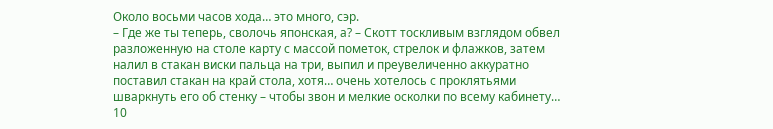Около восьми часов хода… это много, сэр.
– Где же ты теперь, сволочь японская, а? – Скотт тоскливым взглядом обвел разложенную на столе карту с массой пометок, стрелок и флажков, затем налил в стакан виски пальца на три, выпил и преувеличенно аккуратно поставил стакан на край стола, хотя… очень хотелось с проклятьями шваркнуть его об стенку – чтобы звон и мелкие осколки по всему кабинету…
10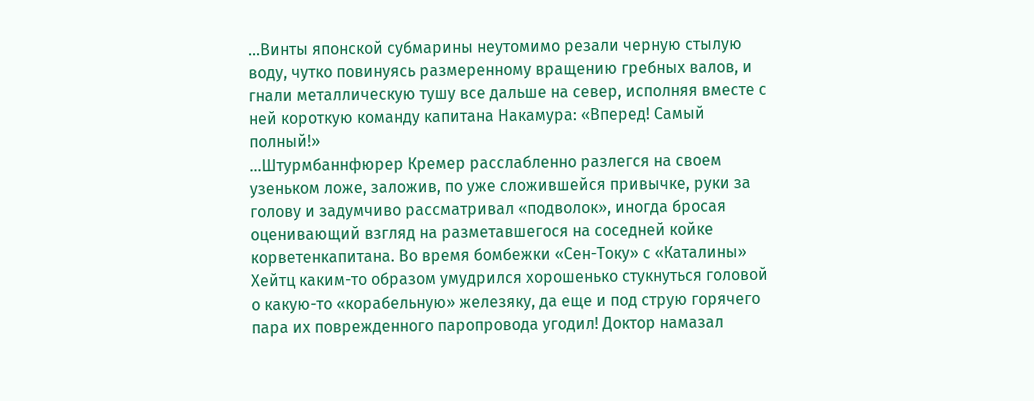…Винты японской субмарины неутомимо резали черную стылую воду, чутко повинуясь размеренному вращению гребных валов, и гнали металлическую тушу все дальше на север, исполняя вместе с ней короткую команду капитана Накамура: «Вперед! Самый полный!»
…Штурмбаннфюрер Кремер расслабленно разлегся на своем узеньком ложе, заложив, по уже сложившейся привычке, руки за голову и задумчиво рассматривал «подволок», иногда бросая оценивающий взгляд на разметавшегося на соседней койке корветенкапитана. Во время бомбежки «Сен-Току» с «Каталины» Хейтц каким-то образом умудрился хорошенько стукнуться головой о какую-то «корабельную» железяку, да еще и под струю горячего пара их поврежденного паропровода угодил! Доктор намазал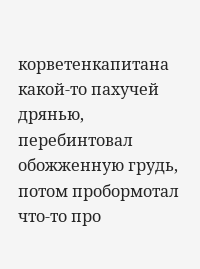корветенкапитана какой-то пахучей дрянью, перебинтовал обожженную грудь, потом пробормотал что-то про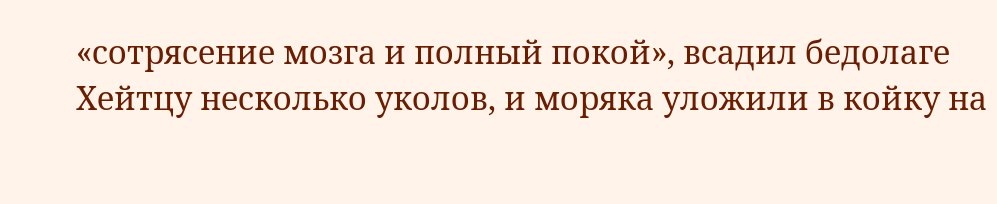«сотрясение мозга и полный покой», всадил бедолаге Хейтцу несколько уколов, и моряка уложили в койку на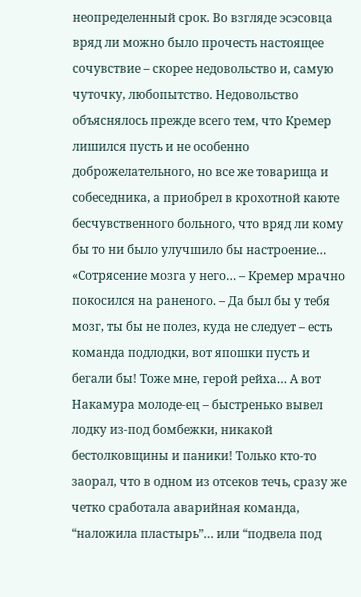неопределенный срок. Во взгляде эсэсовца вряд ли можно было прочесть настоящее сочувствие – скорее недовольство и, самую чуточку, любопытство. Недовольство объяснялось прежде всего тем, что Кремер лишился пусть и не особенно доброжелательного, но все же товарища и собеседника, а приобрел в крохотной каюте бесчувственного больного, что вряд ли кому бы то ни было улучшило бы настроение…
«Сотрясение мозга у него… – Кремер мрачно покосился на раненого. – Да был бы у тебя мозг, ты бы не полез, куда не следует – есть команда подлодки, вот япошки пусть и бегали бы! Тоже мне, герой рейха… А вот Накамура молоде-ец – быстренько вывел лодку из-под бомбежки, никакой бестолковщины и паники! Только кто-то заорал, что в одном из отсеков течь, сразу же четко сработала аварийная команда, “наложила пластырь”… или “подвела под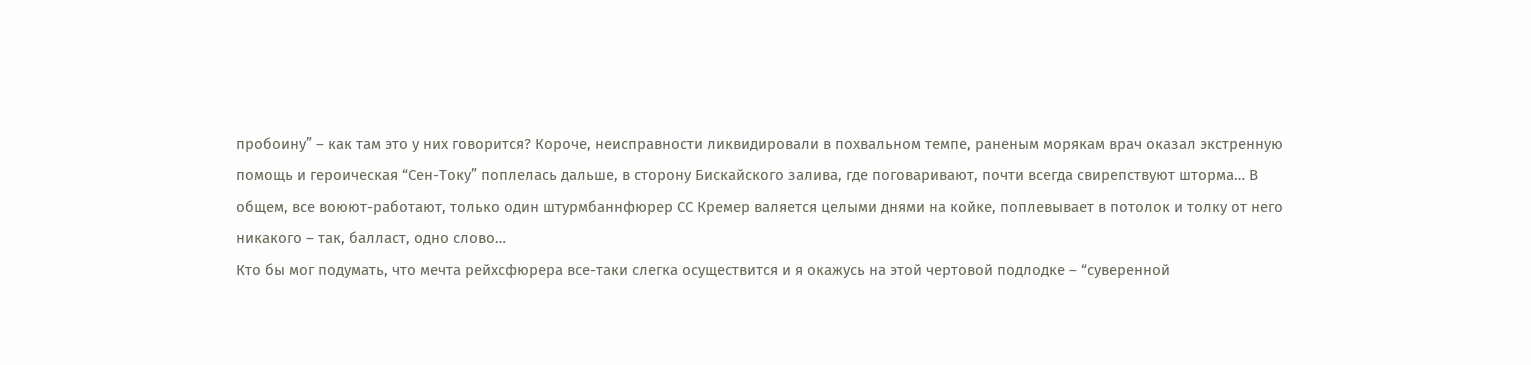пробоину” – как там это у них говорится? Короче, неисправности ликвидировали в похвальном темпе, раненым морякам врач оказал экстренную помощь и героическая “Сен-Току” поплелась дальше, в сторону Бискайского залива, где поговаривают, почти всегда свирепствуют шторма… В общем, все воюют-работают, только один штурмбаннфюрер СС Кремер валяется целыми днями на койке, поплевывает в потолок и толку от него никакого – так, балласт, одно слово…
Кто бы мог подумать, что мечта рейхсфюрера все-таки слегка осуществится и я окажусь на этой чертовой подлодке – “суверенной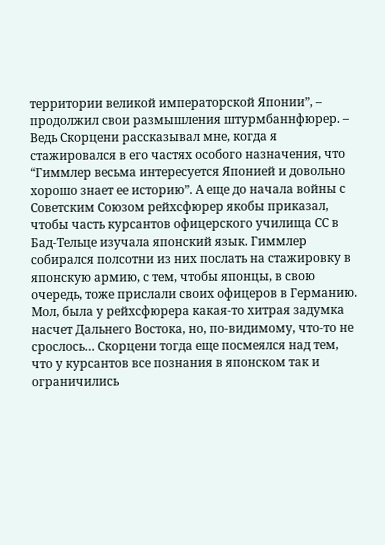территории великой императорской Японии”, – продолжил свои размышления штурмбаннфюрер. – Ведь Скорцени рассказывал мне, когда я стажировался в его частях особого назначения, что “Гиммлер весьма интересуется Японией и довольно хорошо знает ее историю”. А еще до начала войны с Советским Союзом рейхсфюрер якобы приказал, чтобы часть курсантов офицерского училища СС в Бад-Тельце изучала японский язык. Гиммлер собирался полсотни из них послать на стажировку в японскую армию, с тем, чтобы японцы, в свою очередь, тоже прислали своих офицеров в Германию. Мол, была у рейхсфюрера какая-то хитрая задумка насчет Дальнего Востока, но, по-видимому, что-то не срослось… Скорцени тогда еще посмеялся над тем, что у курсантов все познания в японском так и ограничились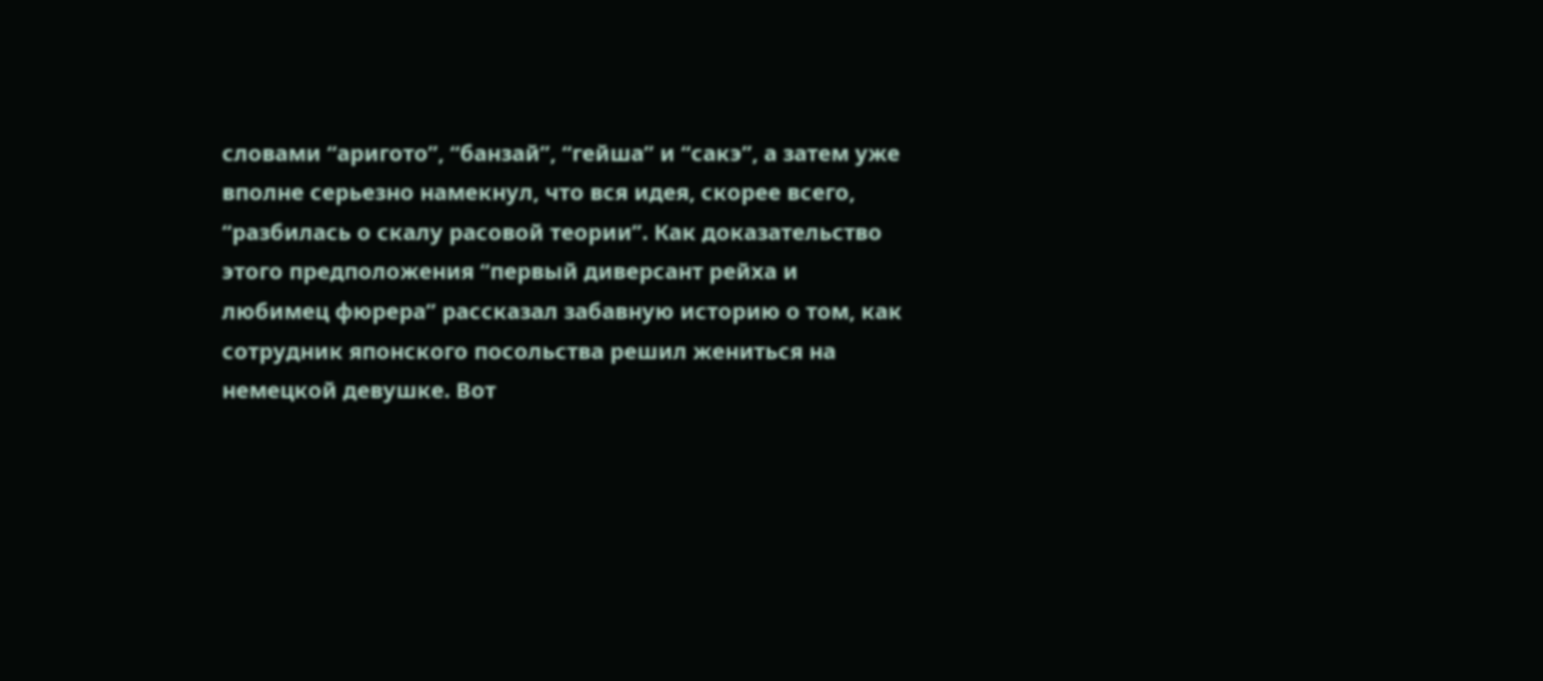словами “аригото”, “банзай”, “гейша” и “сакэ”, а затем уже вполне серьезно намекнул, что вся идея, скорее всего, “разбилась о скалу расовой теории”. Как доказательство этого предположения “первый диверсант рейха и любимец фюрера” рассказал забавную историю о том, как сотрудник японского посольства решил жениться на немецкой девушке. Вот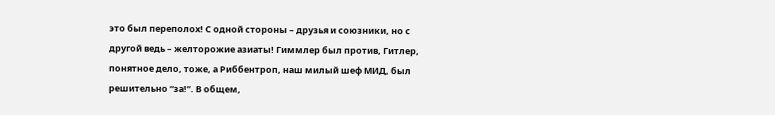это был переполох! С одной стороны – друзья и союзники, но с другой ведь – желторожие азиаты! Гиммлер был против, Гитлер, понятное дело, тоже, а Риббентроп, наш милый шеф МИД, был решительно “за!”. В общем,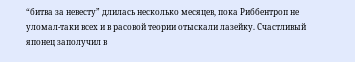“битва за невесту” длилась несколько месяцев, пока Риббентроп не уломал-таки всех и в расовой теории отыскали лазейку. Счастливый японец заполучил в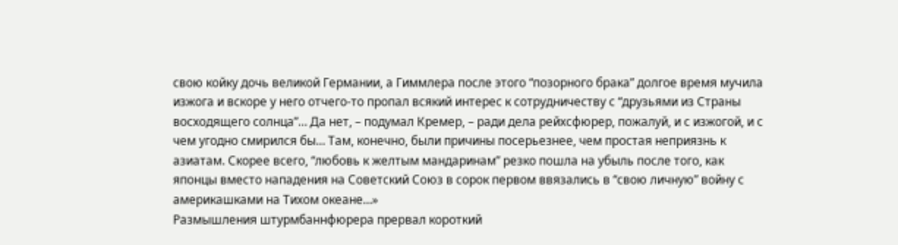свою койку дочь великой Германии, а Гиммлера после этого “позорного брака” долгое время мучила изжога и вскоре у него отчего-то пропал всякий интерес к сотрудничеству с “друзьями из Страны восходящего солнца”… Да нет, – подумал Кремер, – ради дела рейхсфюрер, пожалуй, и с изжогой, и с чем угодно смирился бы… Там, конечно, были причины посерьезнее, чем простая неприязнь к азиатам. Скорее всего, “любовь к желтым мандаринам” резко пошла на убыль после того, как японцы вместо нападения на Советский Союз в сорок первом ввязались в “свою личную” войну с америкашками на Тихом океане…»
Размышления штурмбаннфюрера прервал короткий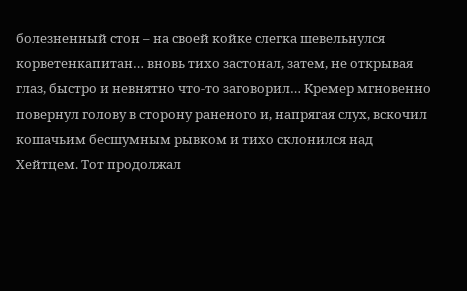болезненный стон – на своей койке слегка шевельнулся корветенкапитан… вновь тихо застонал, затем, не открывая глаз, быстро и невнятно что-то заговорил… Кремер мгновенно повернул голову в сторону раненого и, напрягая слух, вскочил кошачьим бесшумным рывком и тихо склонился над Хейтцем. Тот продолжал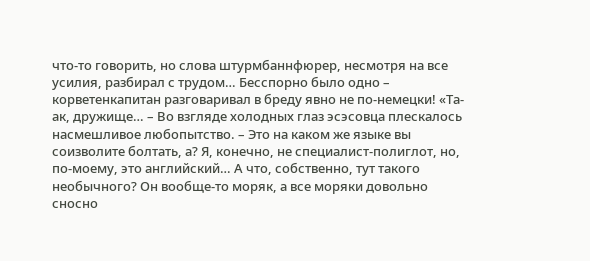что-то говорить, но слова штурмбаннфюрер, несмотря на все усилия, разбирал с трудом… Бесспорно было одно – корветенкапитан разговаривал в бреду явно не по-немецки! «Та-ак, дружище… – Во взгляде холодных глаз эсэсовца плескалось насмешливое любопытство. – Это на каком же языке вы соизволите болтать, а? Я, конечно, не специалист-полиглот, но, по-моему, это английский… А что, собственно, тут такого необычного? Он вообще-то моряк, а все моряки довольно сносно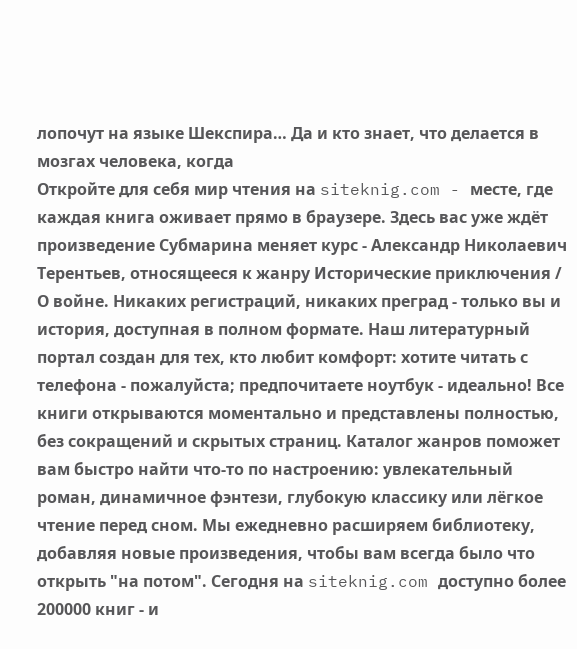лопочут на языке Шекспира… Да и кто знает, что делается в мозгах человека, когда
Откройте для себя мир чтения на siteknig.com - месте, где каждая книга оживает прямо в браузере. Здесь вас уже ждёт произведение Субмарина меняет курс - Александр Николаевич Терентьев, относящееся к жанру Исторические приключения / О войне. Никаких регистраций, никаких преград - только вы и история, доступная в полном формате. Наш литературный портал создан для тех, кто любит комфорт: хотите читать с телефона - пожалуйста; предпочитаете ноутбук - идеально! Все книги открываются моментально и представлены полностью, без сокращений и скрытых страниц. Каталог жанров поможет вам быстро найти что-то по настроению: увлекательный роман, динамичное фэнтези, глубокую классику или лёгкое чтение перед сном. Мы ежедневно расширяем библиотеку, добавляя новые произведения, чтобы вам всегда было что открыть "на потом". Сегодня на siteknig.com доступно более 200000 книг - и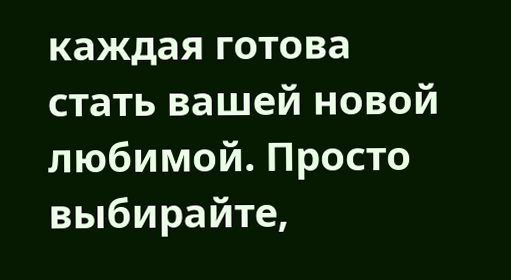каждая готова стать вашей новой любимой. Просто выбирайте,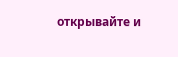открывайте и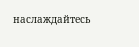наслаждайтесь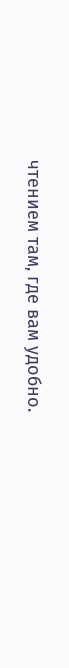чтением там, где вам удобно.